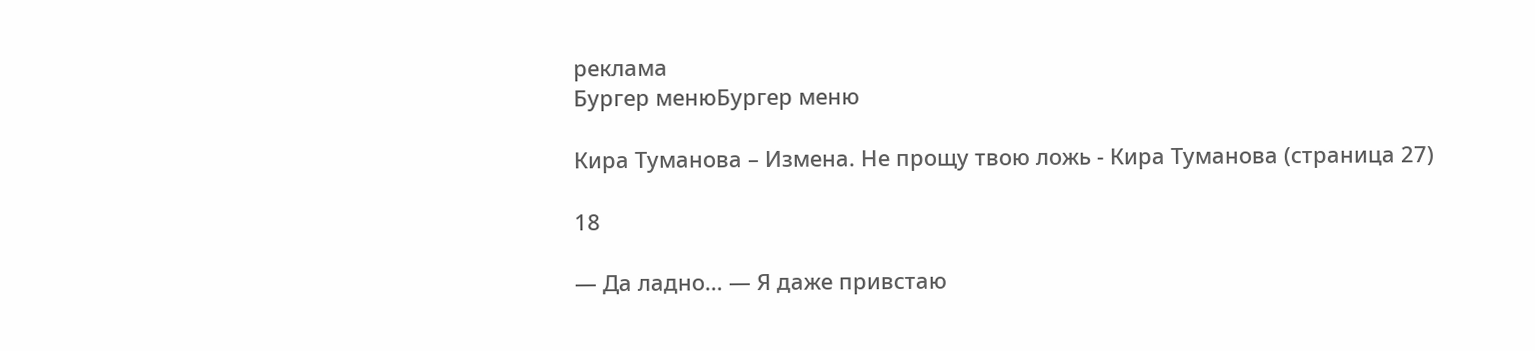реклама
Бургер менюБургер меню

Кира Туманова – Измена. Не прощу твою ложь - Кира Туманова (страница 27)

18

— Да ладно… — Я даже привстаю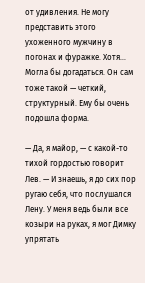от удивления. Не могу представить этого ухоженного мужчину в погонах и фуражке. Хотя… Могла бы догадаться. Он сам тоже такой — четкий, структурный. Ему бы очень подошла форма.

— Да, я майор, — с какой-то тихой гордостью говорит Лев. — И знаешь, я до сих пор ругаю себя, что послушался Лену. У меня ведь были все козыри на руках, я мог Димку упрятать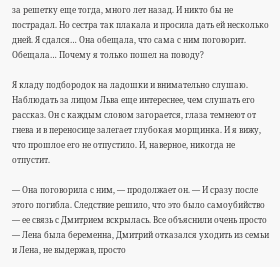за решетку еще тогда, много лет назад. И никто бы не пострадал. Но сестра так плакала и просила дать ей несколько дней. Я сдался… Она обещала, что сама с ним поговорит. Обещала… Почему я только пошел на поводу?

Я кладу подбородок на ладошки и внимательно слушаю. Наблюдать за лицом Льва еще интереснее, чем слушать его рассказ. Он с каждым словом загорается, глаза темнеют от гнева и в переносице залегает глубокая морщинка. И я вижу, что прошлое его не отпустило. И, наверное, никогда не отпустит.

— Она поговорила с ним, — продолжает он. — И сразу после этого погибла. Следствие решило, что это было самоубийство — ее связь с Дмитрием вскрылась. Все объяснили очень просто — Лена была беременна, Дмитрий отказался уходить из семьи и Лена, не выдержав, просто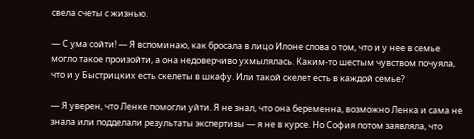свела счеты с жизнью.

— С ума сойти! — Я вспоминаю, как бросала в лицо Илоне слова о том, что и у нее в семье могло такое произойти, а она недоверчиво ухмылялась. Каким-то шестым чувством почуяла, что и у Быстрицких есть скелеты в шкафу. Или такой скелет есть в каждой семье?

— Я уверен, что Ленке помогли уйти. Я не знал, что она беременна, возможно Ленка и сама не знала или подделали результаты экспертизы — я не в курсе. Но София потом заявляла, что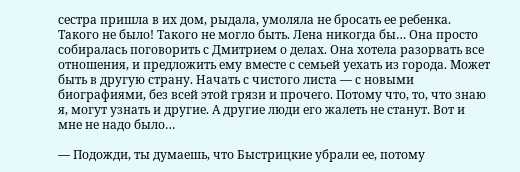сестра пришла в их дом, рыдала, умоляла не бросать ее ребенка. Такого не было! Такого не могло быть. Лена никогда бы… Она просто собиралась поговорить с Дмитрием о делах. Она хотела разорвать все отношения, и предложить ему вместе с семьей уехать из города. Может быть в другую страну. Начать с чистого листа — с новыми биографиями, без всей этой грязи и прочего. Потому что, то, что знаю я, могут узнать и другие. А другие люди его жалеть не станут. Вот и мне не надо было…

— Подожди, ты думаешь, что Быстрицкие убрали ее, потому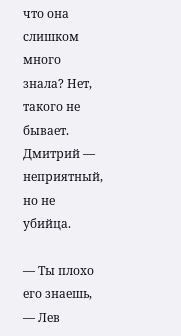что она слишком много знала? Нет, такого не бывает. Дмитрий — неприятный, но не убийца.

— Ты плохо его знаешь, — Лев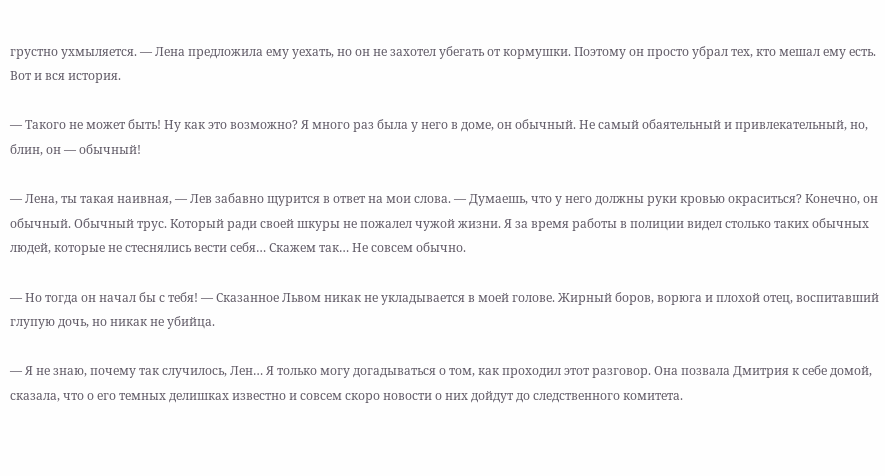грустно ухмыляется. — Лена предложила ему уехать, но он не захотел убегать от кормушки. Поэтому он просто убрал тех, кто мешал ему есть. Вот и вся история.

— Такого не может быть! Ну как это возможно? Я много раз была у него в доме, он обычный. Не самый обаятельный и привлекательный, но, блин, он — обычный!

— Лена, ты такая наивная, — Лев забавно щурится в ответ на мои слова. — Думаешь, что у него должны руки кровью окраситься? Конечно, он обычный. Обычный трус. Который ради своей шкуры не пожалел чужой жизни. Я за время работы в полиции видел столько таких обычных людей, которые не стеснялись вести себя… Скажем так… Не совсем обычно.

— Но тогда он начал бы с тебя! — Сказанное Львом никак не укладывается в моей голове. Жирный боров, ворюга и плохой отец, воспитавший глупую дочь, но никак не убийца.

— Я не знаю, почему так случилось, Лен… Я только могу догадываться о том, как проходил этот разговор. Она позвала Дмитрия к себе домой, сказала, что о его темных делишках известно и совсем скоро новости о них дойдут до следственного комитета.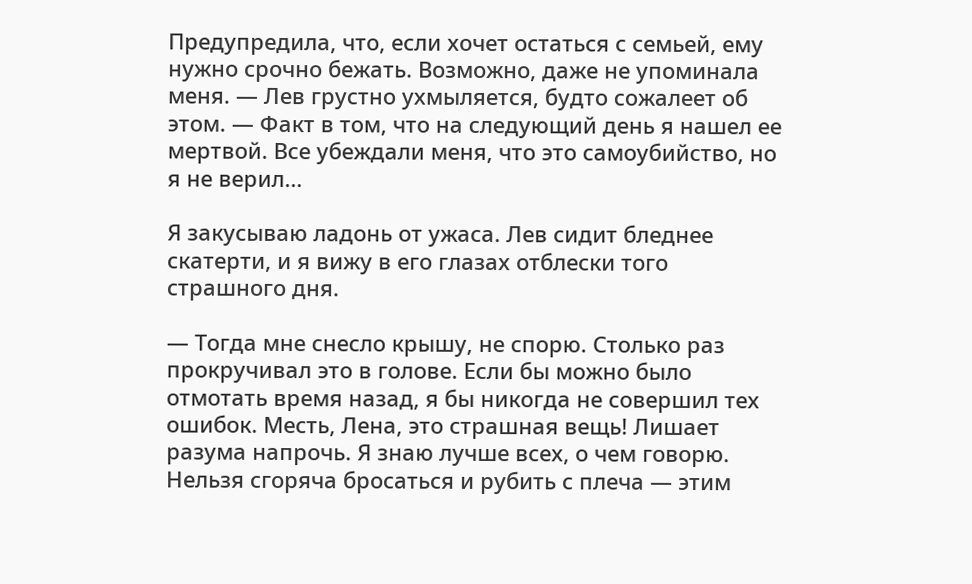Предупредила, что, если хочет остаться с семьей, ему нужно срочно бежать. Возможно, даже не упоминала меня. — Лев грустно ухмыляется, будто сожалеет об этом. — Факт в том, что на следующий день я нашел ее мертвой. Все убеждали меня, что это самоубийство, но я не верил…

Я закусываю ладонь от ужаса. Лев сидит бледнее скатерти, и я вижу в его глазах отблески того страшного дня.

— Тогда мне снесло крышу, не спорю. Столько раз прокручивал это в голове. Если бы можно было отмотать время назад, я бы никогда не совершил тех ошибок. Месть, Лена, это страшная вещь! Лишает разума напрочь. Я знаю лучше всех, о чем говорю. Нельзя сгоряча бросаться и рубить с плеча — этим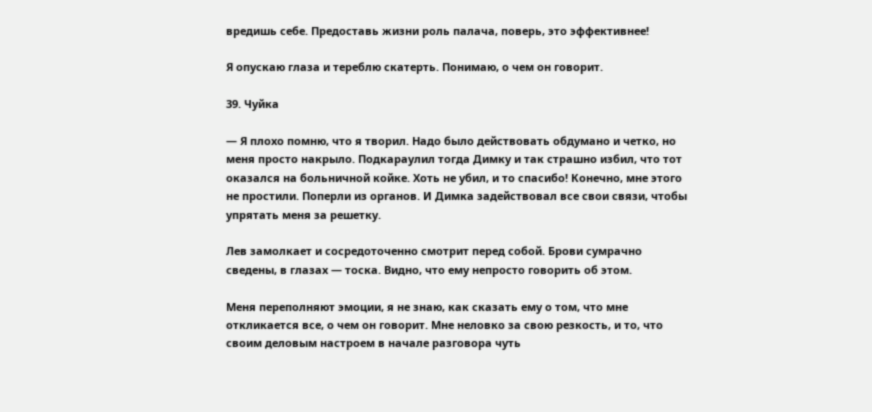вредишь себе. Предоставь жизни роль палача, поверь, это эффективнее!

Я опускаю глаза и тереблю скатерть. Понимаю, о чем он говорит.

39. Чуйка

— Я плохо помню, что я творил. Надо было действовать обдумано и четко, но меня просто накрыло. Подкараулил тогда Димку и так страшно избил, что тот оказался на больничной койке. Хоть не убил, и то спасибо! Конечно, мне этого не простили. Поперли из органов. И Димка задействовал все свои связи, чтобы упрятать меня за решетку.

Лев замолкает и сосредоточенно смотрит перед собой. Брови сумрачно сведены, в глазах — тоска. Видно, что ему непросто говорить об этом.

Меня переполняют эмоции, я не знаю, как сказать ему о том, что мне откликается все, о чем он говорит. Мне неловко за свою резкость, и то, что своим деловым настроем в начале разговора чуть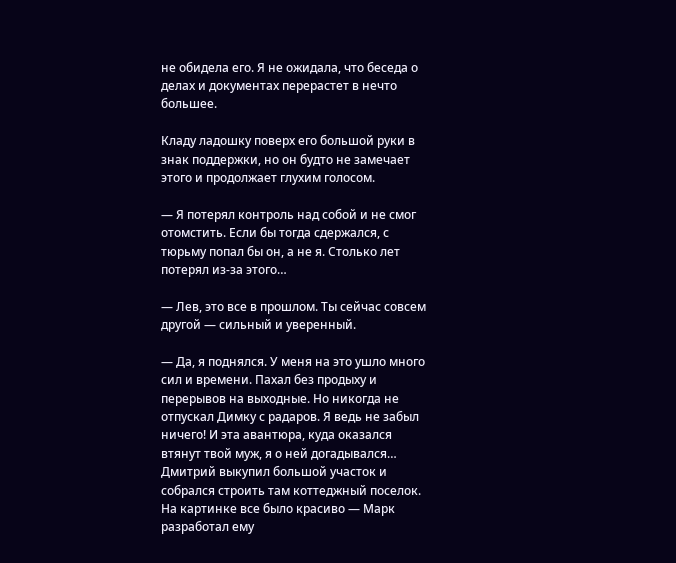не обидела его. Я не ожидала, что беседа о делах и документах перерастет в нечто большее.

Кладу ладошку поверх его большой руки в знак поддержки, но он будто не замечает этого и продолжает глухим голосом.

— Я потерял контроль над собой и не смог отомстить. Если бы тогда сдержался, с тюрьму попал бы он, а не я. Столько лет потерял из-за этого…

— Лев, это все в прошлом. Ты сейчас совсем другой — сильный и уверенный.

— Да, я поднялся. У меня на это ушло много сил и времени. Пахал без продыху и перерывов на выходные. Но никогда не отпускал Димку с радаров. Я ведь не забыл ничего! И эта авантюра, куда оказался втянут твой муж, я о ней догадывался… Дмитрий выкупил большой участок и собрался строить там коттеджный поселок. На картинке все было красиво — Марк разработал ему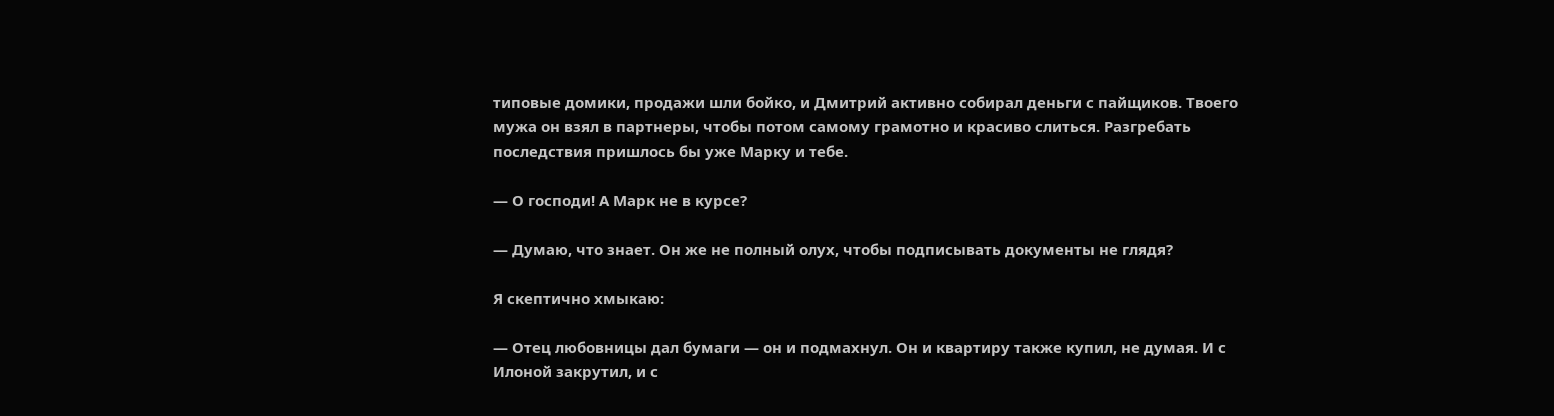типовые домики, продажи шли бойко, и Дмитрий активно собирал деньги с пайщиков. Твоего мужа он взял в партнеры, чтобы потом самому грамотно и красиво слиться. Разгребать последствия пришлось бы уже Марку и тебе.

— О господи! А Марк не в курсе?

— Думаю, что знает. Он же не полный олух, чтобы подписывать документы не глядя?

Я скептично хмыкаю:

— Отец любовницы дал бумаги — он и подмахнул. Он и квартиру также купил, не думая. И с Илоной закрутил, и с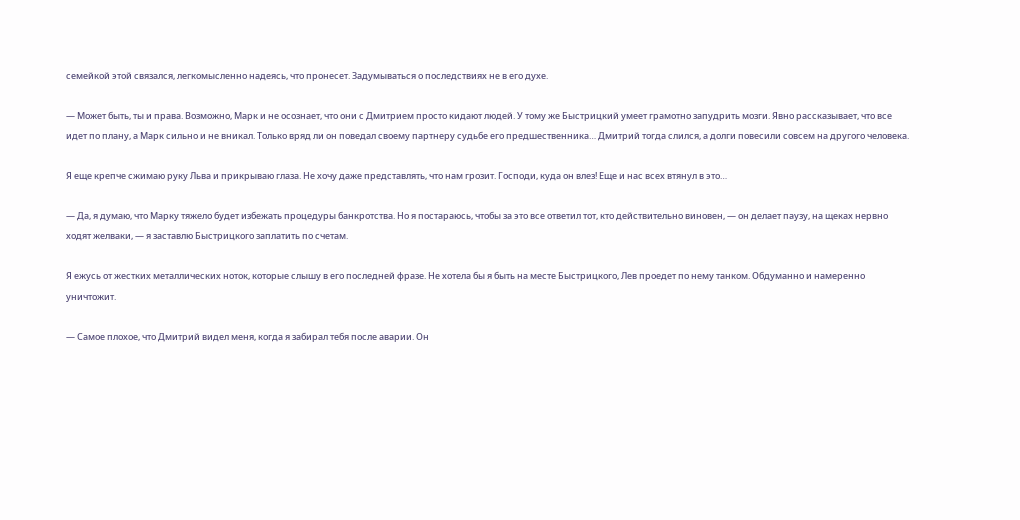семейкой этой связался, легкомысленно надеясь, что пронесет. Задумываться о последствиях не в его духе.

— Может быть, ты и права. Возможно, Марк и не осознает, что они с Дмитрием просто кидают людей. У тому же Быстрицкий умеет грамотно запудрить мозги. Явно рассказывает, что все идет по плану, а Марк сильно и не вникал. Только вряд ли он поведал своему партнеру судьбе его предшественника… Дмитрий тогда слился, а долги повесили совсем на другого человека.

Я еще крепче сжимаю руку Льва и прикрываю глаза. Не хочу даже представлять, что нам грозит. Господи, куда он влез! Еще и нас всех втянул в это…

— Да, я думаю, что Марку тяжело будет избежать процедуры банкротства. Но я постараюсь, чтобы за это все ответил тот, кто действительно виновен, — он делает паузу, на щеках нервно ходят желваки, — я заставлю Быстрицкого заплатить по счетам.

Я ежусь от жестких металлических ноток, которые слышу в его последней фразе. Не хотела бы я быть на месте Быстрицкого, Лев проедет по нему танком. Обдуманно и намеренно уничтожит.

— Самое плохое, что Дмитрий видел меня, когда я забирал тебя после аварии. Он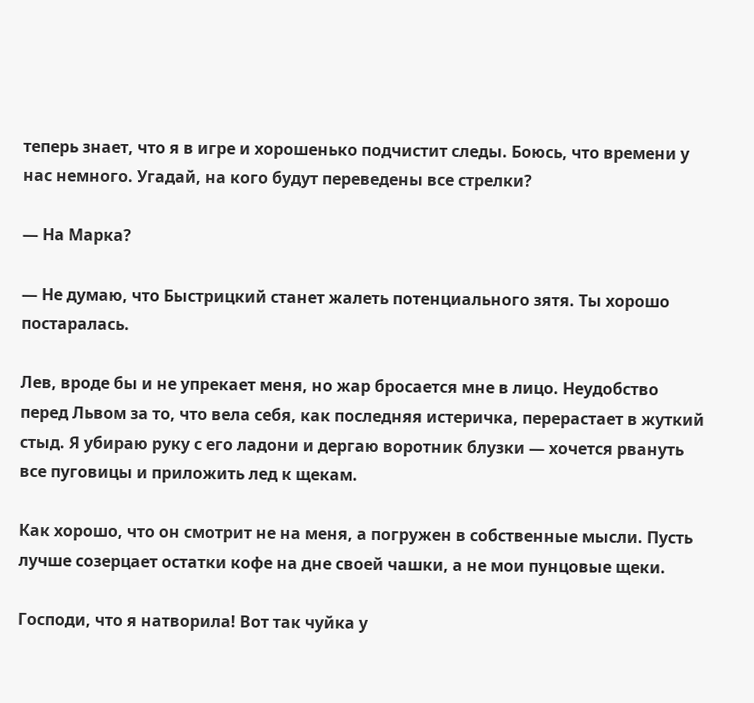теперь знает, что я в игре и хорошенько подчистит следы. Боюсь, что времени у нас немного. Угадай, на кого будут переведены все стрелки?

— На Марка?

— Не думаю, что Быстрицкий станет жалеть потенциального зятя. Ты хорошо постаралась.

Лев, вроде бы и не упрекает меня, но жар бросается мне в лицо. Неудобство перед Львом за то, что вела себя, как последняя истеричка, перерастает в жуткий стыд. Я убираю руку с его ладони и дергаю воротник блузки — хочется рвануть все пуговицы и приложить лед к щекам.

Как хорошо, что он смотрит не на меня, а погружен в собственные мысли. Пусть лучше созерцает остатки кофе на дне своей чашки, а не мои пунцовые щеки.

Господи, что я натворила! Вот так чуйка у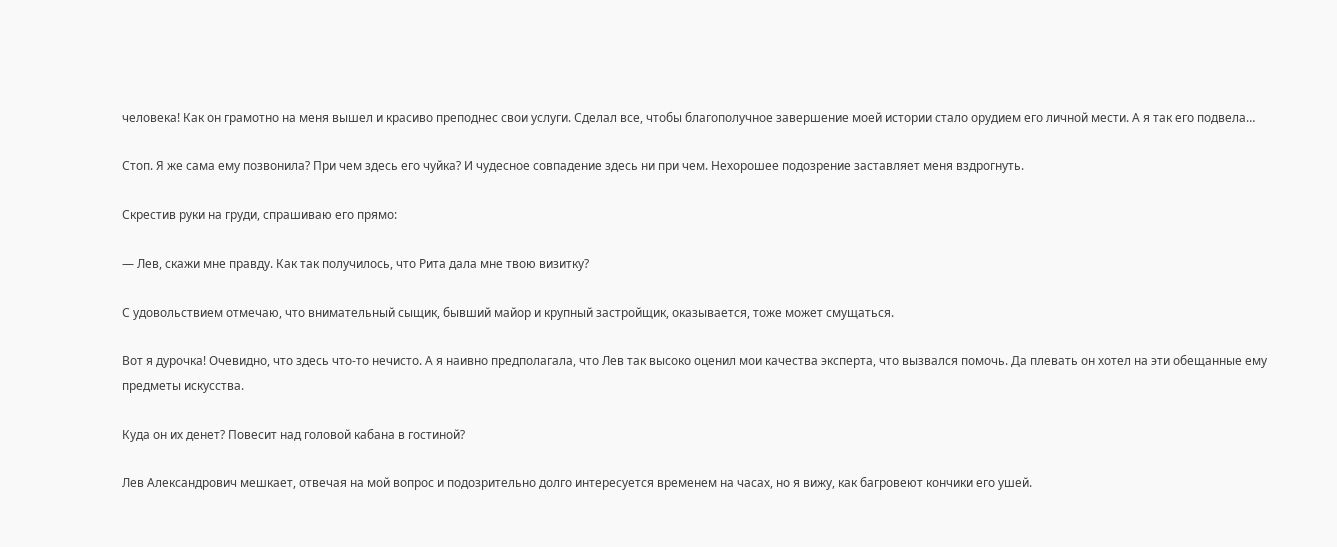человека! Как он грамотно на меня вышел и красиво преподнес свои услуги. Сделал все, чтобы благополучное завершение моей истории стало орудием его личной мести. А я так его подвела…

Стоп. Я же сама ему позвонила? При чем здесь его чуйка? И чудесное совпадение здесь ни при чем. Нехорошее подозрение заставляет меня вздрогнуть.

Скрестив руки на груди, спрашиваю его прямо:

— Лев, скажи мне правду. Как так получилось, что Рита дала мне твою визитку?

С удовольствием отмечаю, что внимательный сыщик, бывший майор и крупный застройщик, оказывается, тоже может смущаться.

Вот я дурочка! Очевидно, что здесь что-то нечисто. А я наивно предполагала, что Лев так высоко оценил мои качества эксперта, что вызвался помочь. Да плевать он хотел на эти обещанные ему предметы искусства.

Куда он их денет? Повесит над головой кабана в гостиной?

Лев Александрович мешкает, отвечая на мой вопрос и подозрительно долго интересуется временем на часах, но я вижу, как багровеют кончики его ушей.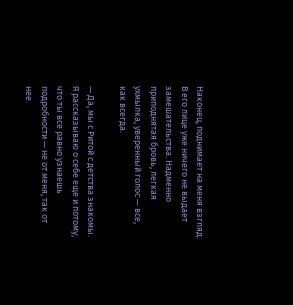Наконец, поднимает на меня взгляд. В его лице уже ничего не выдает замешательства. Надменно приподнятая бровь, легкая ухмылка, уверенный голос — все, как всегда.

— Да, мы с Ритой с детства знакомы. Я рассказываю о себе еще и потому, что ты все равно узнаешь подробности — не от меня, так от нее.